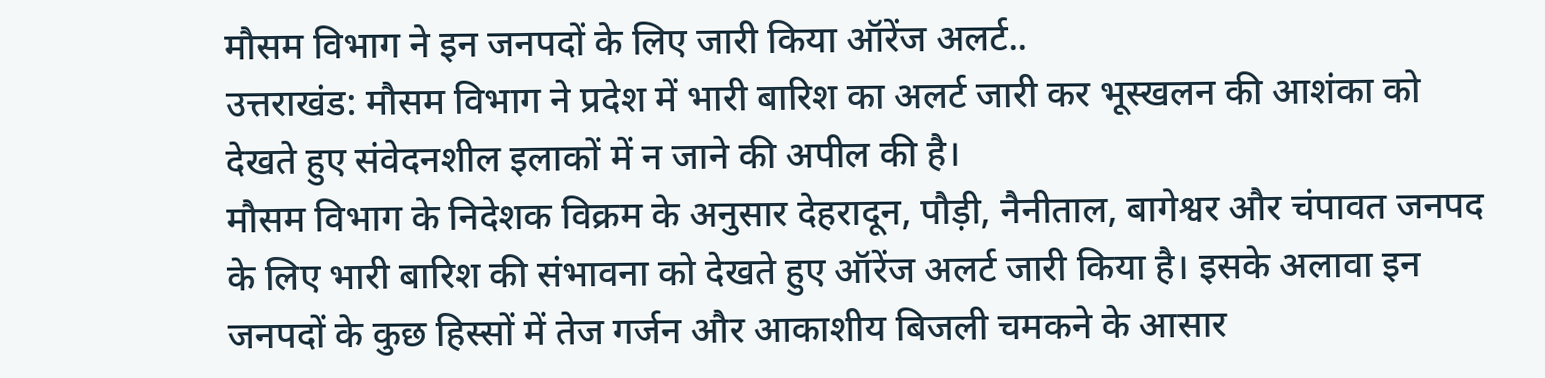मौसम विभाग ने इन जनपदों के लिए जारी किया ऑरेंज अलर्ट..
उत्तराखंड: मौसम विभाग ने प्रदेश में भारी बारिश का अलर्ट जारी कर भूस्खलन की आशंका को देखते हुए संवेदनशील इलाकों में न जाने की अपील की है।
मौसम विभाग के निदेशक विक्रम के अनुसार देहरादून, पौड़ी, नैनीताल, बागेश्वर और चंपावत जनपद के लिए भारी बारिश की संभावना को देखते हुए ऑरेंज अलर्ट जारी किया है। इसके अलावा इन जनपदों के कुछ हिस्सों में तेज गर्जन और आकाशीय बिजली चमकने के आसार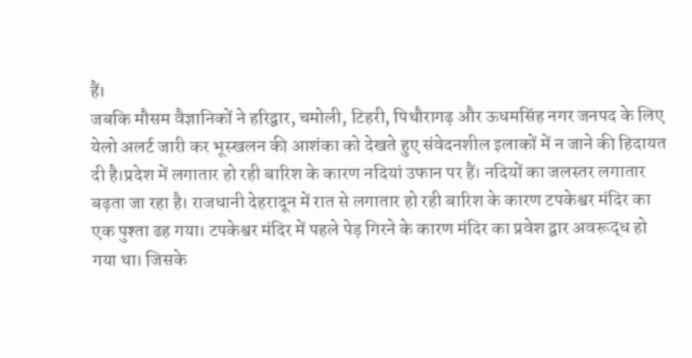हैं।
जबकि मौसम वैज्ञानिकों ने हरिद्वार, चमोली, टिहरी, पिथौरागढ़ और ऊधमसिंह नगर जनपद के लिए येलो अलर्ट जारी कर भूस्खलन की आशंका को देखते हुए संवेदनशील इलाकों में न जाने की हिदायत दी है।प्रदेश में लगातार हो रही बारिश के कारण नदियां उफान पर हैं। नदियों का जलस्तर लगातार बढ़ता जा रहा है। राजधानी देहरादून में रात से लगातार हो रही बारिश के कारण टपकेश्वर मंदिर का एक पुश्ता ढह गया। टपकेश्वर मंदिर में पहले पेड़ गिरने के कारण मंदिर का प्रवेश द्वार अवरूद्ध हो गया था। जिसके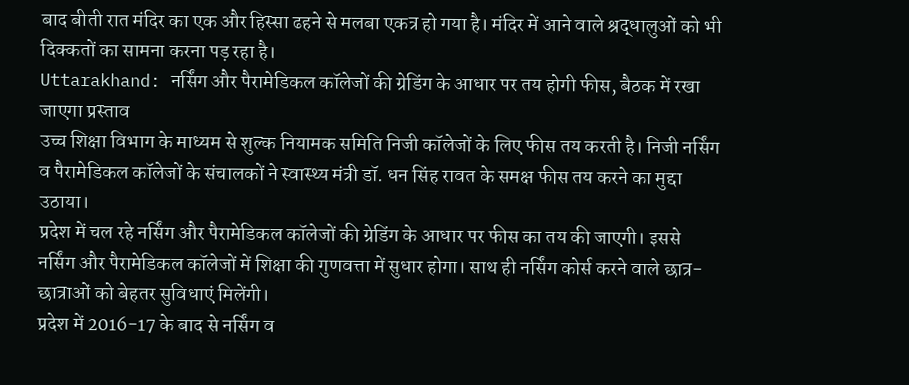बाद बीती रात मंदिर का एक और हिस्सा ढहने से मलबा एकत्र हो गया है। मंदिर में आने वाले श्रद्धालुओं को भी दिक्कतों का सामना करना पड़ रहा है।
Uttarakhand: नर्सिंग और पैरामेडिकल कॉलेजों की ग्रेडिंग के आधार पर तय होगी फीस, बैठक में रखा जाएगा प्रस्ताव
उच्च शिक्षा विभाग के माध्यम से शुल्क नियामक समिति निजी कॉलेजों के लिए फीस तय करती है। निजी नर्सिंग व पैरामेडिकल कॉलेजों के संचालकों ने स्वास्थ्य मंत्री डॉ. धन सिंह रावत के समक्ष फीस तय करने का मुद्दा उठाया।
प्रदेश में चल रहे नर्सिंग और पैरामेडिकल कॉलेजों की ग्रेडिंग के आधार पर फीस का तय की जाएगी। इससे नर्सिंग और पैरामेडिकल कॉलेजों में शिक्षा की गुणवत्ता में सुधार होगा। साथ ही नर्सिंग कोर्स करने वाले छात्र-छात्राओं को बेहतर सुविधाएं मिलेंगी।
प्रदेश में 2016-17 के बाद से नर्सिंग व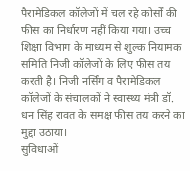पैरामेडिकल कॉलेजों में चल रहे कोर्सों की फीस का निर्धारण नहीं किया गया। उच्च शिक्षा विभाग के माध्यम से शुल्क नियामक समिति निजी कॉलेजों के लिए फीस तय करती है। निजी नर्सिंग व पैरामेडिकल कॉलेजों के संचालकों ने स्वास्थ्य मंत्री डॉ. धन सिंह रावत के समक्ष फीस तय करने का मुद्दा उठाया।
सुविधाओं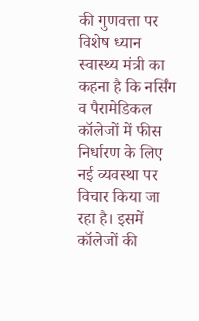की गुणवत्ता पर विशेष ध्यान
स्वास्थ्य मंत्री का कहना है कि नर्सिंग व पैरामेडिकल कॉलेजों में फीस निर्धारण के लिए नई व्यवस्था पर विचार किया जा रहा है। इसमें कॉलेजों की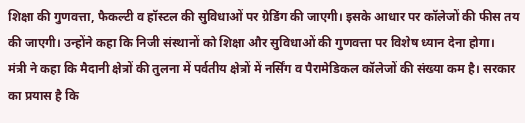शिक्षा की गुणवत्ता, फैकल्टी व हॉस्टल की सुविधाओं पर ग्रेडिंग की जाएगी। इसके आधार पर कॉलेजों की फीस तय की जाएगी। उन्होंने कहा कि निजी संस्थानों को शिक्षा और सुविधाओं की गुणवत्ता पर विशेष ध्यान देना होगा।
मंत्री ने कहा कि मैदानी क्षेत्रों की तुलना में पर्वतीय क्षेत्रों में नर्सिंग व पैरामेडिकल कॉलेजों की संख्या कम है। सरकार का प्रयास है कि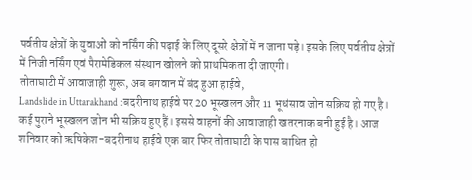पर्वतीय क्षेत्रों के युवाओं को नर्सिंग की पढ़ाई के लिए दूसरे क्षेत्रों में न जाना पड़े। इसके लिए पर्वतीय क्षेत्रों में निजी नर्सिंग एवं पैरामेडिकल संस्थान खोलने को प्राथमिकता दी जाएगी।
तोताघाटी में आवाजाही शुरू, अब बगवान में बंद हुआ हाईवे,
Landslide in Uttarakhand :बदरीनाथ हाईवे पर 20 भूस्खलन और 11 भूधंसाव जोन सक्रिय हो गए है। कई पुराने भूस्खलन जोन भी सक्रिय हुए हैं। इससे वाहनों की आवाजाही खतरनाक बनी हुई है। आज शनिवार को ऋषिकेश-बदरीनाथ हाईवे एक बार फिर तोताघाटी के पास बाधित हो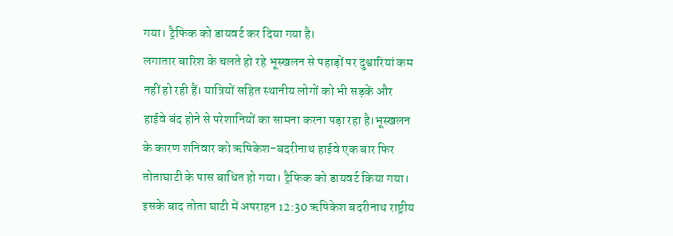गया। ट्रैफिक को डायवर्ट कर दिया गया है।
लगातार बारिश के चलते हो रहे भूस्खलन से पहाड़ों पर दुश्वारियां कम नहीं हो रही हैं। यात्रियों सहित स्थानीय लोगों को भी सड़कें और हाईवे बंद होने से परेशानियों का सामना करना पड़ा रहा है।भूस्खलन के कारण शनिवार को ऋषिकेश-बदरीनाथ हाईवे एक बार फिर तोताघाटी के पास बाधित हो गया। ट्रैफिक को डायवर्ट किया गया।
इसके बाद तोता घाटी में अपराहन 12:30 ऋषिकेश बदरीनाथ राष्ट्रीय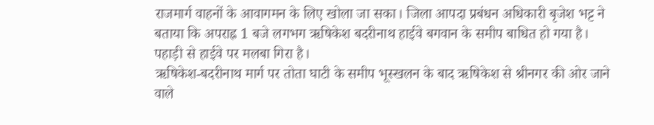राजमार्ग वाहनों के आवागमन के लिए खोला जा सका। जिला आपदा प्रबंधन अधिकारी बृजेश भट्ट ने बताया कि अपराह्न 1 बजे लगभग ऋषिकेश बदरीनाथ हाईवे बगवान के समीप बाधित हो गया है। पहाड़ी से हाईवे पर मलबा गिरा है।
ऋषिकेश-बदरीनाथ मार्ग पर तोता घाटी के समीप भूस्खलन के बाद ऋषिकेश से श्रीनगर की ओर जाने वाले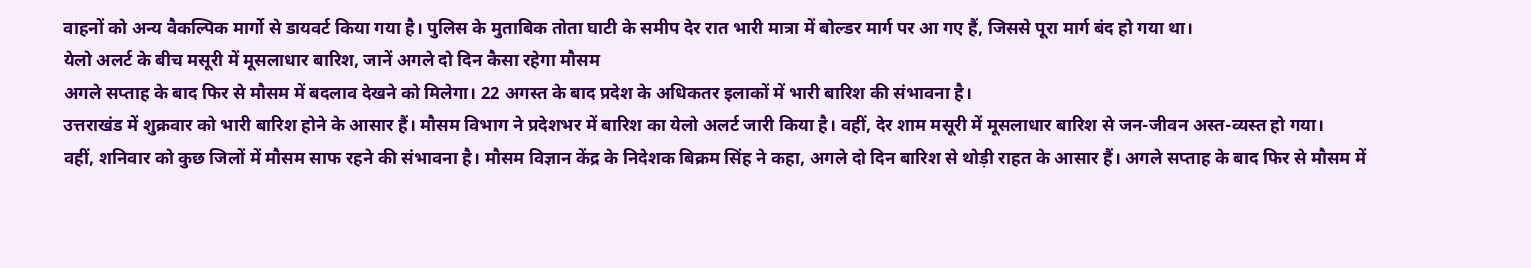वाहनों को अन्य वैकल्पिक मार्गो से डायवर्ट किया गया है। पुलिस के मुताबिक तोता घाटी के समीप देर रात भारी मात्रा में बोल्डर मार्ग पर आ गए हैं, जिससे पूरा मार्ग बंद हो गया था।
येलो अलर्ट के बीच मसूरी में मूसलाधार बारिश, जानें अगले दो दिन कैसा रहेगा मौसम
अगले सप्ताह के बाद फिर से मौसम में बदलाव देखने को मिलेगा। 22 अगस्त के बाद प्रदेश के अधिकतर इलाकों में भारी बारिश की संभावना है।
उत्तराखंड में शुक्रवार को भारी बारिश होने के आसार हैं। मौसम विभाग ने प्रदेशभर में बारिश का येलो अलर्ट जारी किया है। वहीं, देर शाम मसूरी में मूसलाधार बारिश से जन-जीवन अस्त-व्यस्त हो गया।
वहीं, शनिवार को कुछ जिलों में मौसम साफ रहने की संभावना है। मौसम विज्ञान केंद्र के निदेशक बिक्रम सिंह ने कहा, अगले दो दिन बारिश से थोड़ी राहत के आसार हैं। अगले सप्ताह के बाद फिर से मौसम में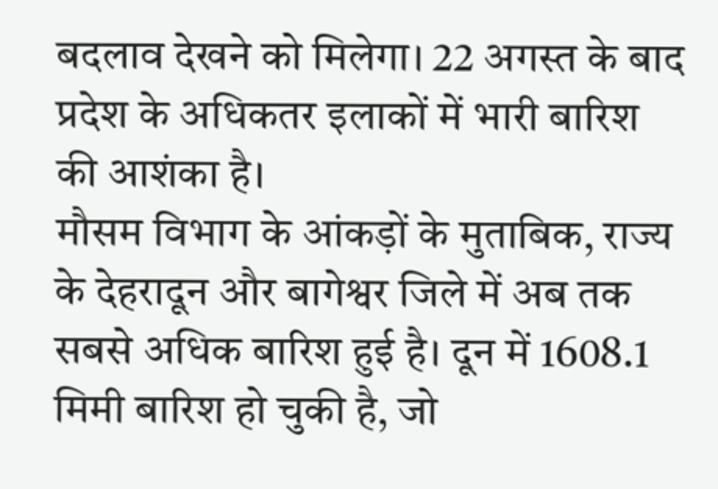बदलाव देखने को मिलेगा। 22 अगस्त के बाद प्रदेश के अधिकतर इलाकों में भारी बारिश की आशंका है।
मौसम विभाग के आंकड़ों के मुताबिक, राज्य के देहरादून और बागेश्वर जिले में अब तक सबसे अधिक बारिश हुई है। दून में 1608.1 मिमी बारिश हो चुकी है, जो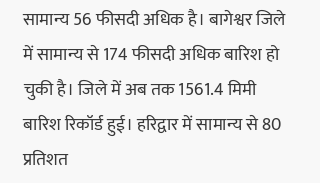सामान्य 56 फीसदी अधिक है। बागेश्वर जिले में सामान्य से 174 फीसदी अधिक बारिश हो चुकी है। जिले में अब तक 1561.4 मिमी बारिश रिकॉर्ड हुई। हरिद्वार में सामान्य से 80 प्रतिशत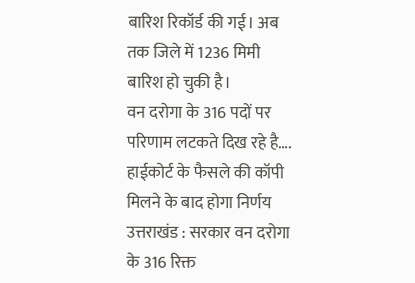बारिश रिकॉर्ड की गई। अब तक जिले में 1236 मिमी बारिश हो चुकी है।
वन दरोगा के 316 पदों पर परिणाम लटकते दिख रहे है….
हाईकोर्ट के फैसले की कॉपी मिलने के बाद होगा निर्णय
उत्तराखंड : सरकार वन दरोगा के 316 रिक्त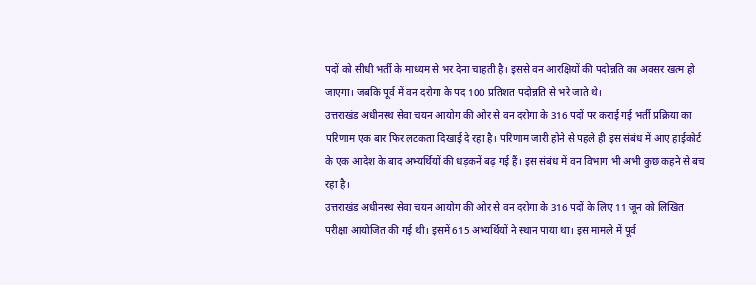पदों को सीधी भर्ती के माध्यम से भर देना चाहती है। इससे वन आरक्षियों की पदोन्नति का अवसर खत्म हो जाएगा। जबकि पूर्व में वन दरोगा के पद 100 प्रतिशत पदोन्नति से भरे जाते थे।
उत्तराखंड अधीनस्थ सेवा चयन आयोग की ओर से वन दरोगा के 316 पदों पर कराई गई भर्ती प्रक्रिया का परिणाम एक बार फिर लटकता दिखाई दे रहा है। परिणाम जारी होने से पहले ही इस संबंध में आए हाईकोर्ट के एक आदेश के बाद अभ्यर्थियों की धड़कनें बढ़ गई हैं। इस संबंध में वन विभाग भी अभी कुछ कहने से बच रहा है।
उत्तराखंड अधीनस्थ सेवा चयन आयोग की ओर से वन दरोगा के 316 पदों के लिए 11 जून को लिखित परीक्षा आयोजित की गई थी। इसमें 615 अभ्यर्थियों ने स्थान पाया था। इस मामले में पूर्व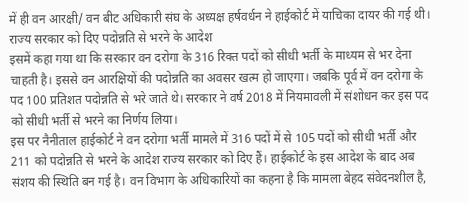में ही वन आरक्षी/ वन बीट अधिकारी संघ के अध्यक्ष हर्षवर्धन ने हाईकोर्ट में याचिका दायर की गई थी।
राज्य सरकार को दिए पदोन्नति से भरने के आदेश
इसमें कहा गया था कि सरकार वन दरोगा के 316 रिक्त पदों को सीधी भर्ती के माध्यम से भर देना चाहती है। इससे वन आरक्षियों की पदोन्नति का अवसर खत्म हो जाएगा। जबकि पूर्व में वन दरोगा के पद 100 प्रतिशत पदोन्नति से भरे जाते थे। सरकार ने वर्ष 2018 में नियमावली में संशोधन कर इस पद को सीधी भर्ती से भरने का निर्णय लिया।
इस पर नैनीताल हाईकोर्ट ने वन दरोगा भर्ती मामले में 316 पदों में से 105 पदों को सीधी भर्ती और 211 को पदोन्नति से भरने के आदेश राज्य सरकार को दिए हैं। हाईकोर्ट के इस आदेश के बाद अब संशय की स्थिति बन गई है। वन विभाग के अधिकारियों का कहना है कि मामला बेहद संवेदनशील है,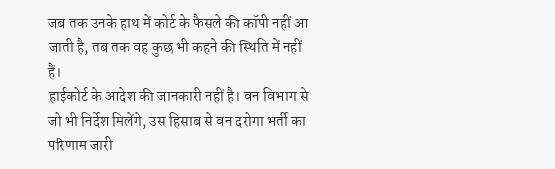जब तक उनके हाथ में कोर्ट के फैसले की कॉपी नहीं आ जाती है, तब तक वह कुछ भी कहने की स्थिति में नहीं हैं।
हाईकोर्ट के आदेश की जानकारी नहीं है। वन विभाग से जो भी निर्देश मिलेंगे, उस हिसाब से वन दरोगा भर्ती का परिणाम जारी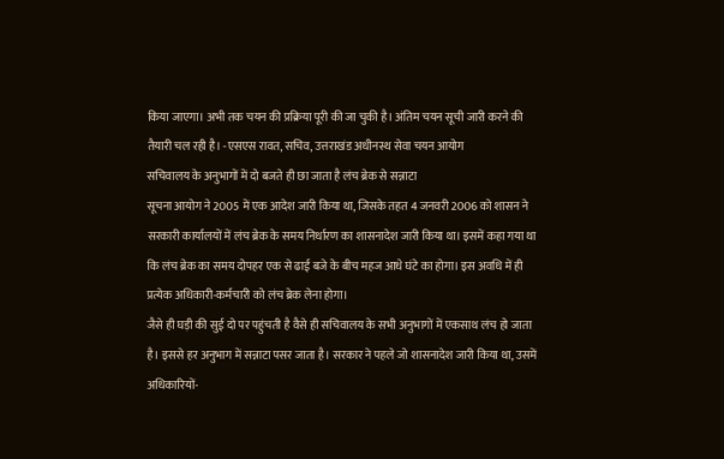किया जाएगा। अभी तक चयन की प्रक्रिया पूरी की जा चुकी है। अंतिम चयन सूची जारी करने की तैयारी चल रही है। -एसएस रावत, सचिव, उत्तराखंड अधीनस्थ सेवा चयन आयोग
सचिवालय के अनुभागों में दो बजते ही छा जाता है लंच ब्रेक से सन्नाटा
सूचना आयोग ने 2005 में एक आदेश जारी किया था, जिसके तहत 4 जनवरी 2006 को शासन ने सरकारी कार्यालयों में लंच ब्रेक के समय निर्धारण का शासनादेश जारी किया था। इसमें कहा गया था कि लंच ब्रेक का समय दोपहर एक से ढाई बजे के बीच महज आधे घंटे का होगा। इस अवधि में ही प्रत्येक अधिकारी-कर्मचारी को लंच ब्रेक लेना होगा।
जैसे ही घड़ी की सुई दो पर पहुंचती है वैसे ही सचिवालय के सभी अनुभागों में एकसाथ लंच हो जाता है। इससे हर अनुभाग में सन्नाटा पसर जाता है। सरकार ने पहले जो शासनादेश जारी किया था, उसमें अधिकारियों-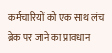कर्मचारियों को एक साथ लंच ब्रेक पर जाने का प्रावधान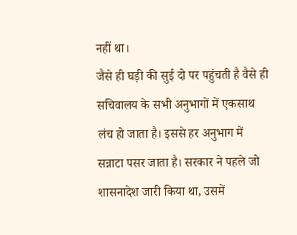नहीं था।
जैसे ही घड़ी की सुई दो पर पहुंचती है वैसे ही सचिवालय के सभी अनुभागों में एकसाथ लंच हो जाता है। इससे हर अनुभाग में सन्नाटा पसर जाता है। सरकार ने पहले जो शासनादेश जारी किया था, उसमें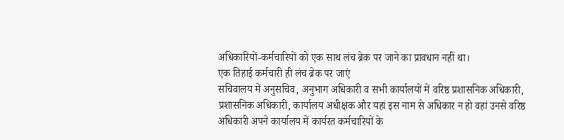अधिकारियों-कर्मचारियों को एक साथ लंच ब्रेक पर जाने का प्रावधान नहीं था।
एक तिहाई कर्मचारी ही लंच ब्रेक पर जाएं
सचिवालय में अनुसचिव, अनुभाग अधिकारी व सभी कार्यालयों में वरिष्ठ प्रशासनिक अधिकारी, प्रशासनिक अधिकारी, कार्यालय अधीक्षक और यहां इस नाम से अधिकार न हो वहां उनसे वरिष्ठ अधिकारी अपने कार्यालय में कार्यरत कर्मचारियों के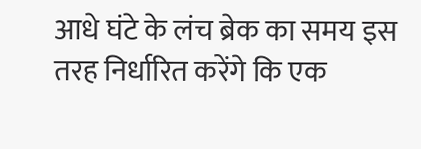आधे घंटे के लंच ब्रेक का समय इस तरह निर्धारित करेंगे कि एक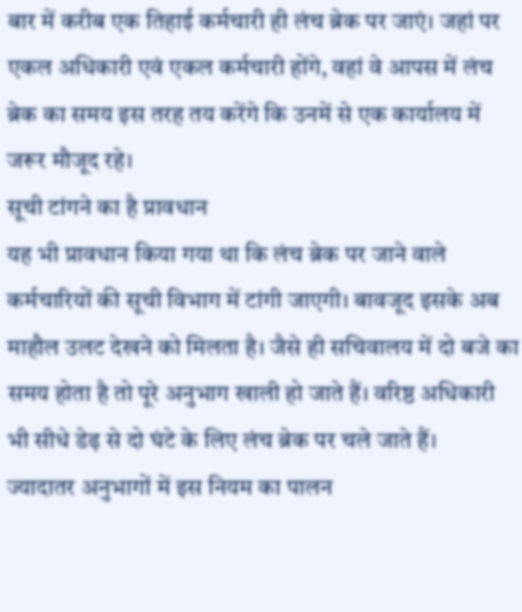बार में करीब एक तिहाई कर्मचारी ही लंच ब्रेक पर जाएं। जहां पर एकल अधिकारी एवं एकल कर्मचारी होंगे, वहां वे आपस में लंच ब्रेक का समय इस तरह तय करेंगे कि उनमें से एक कार्यालय में जरूर मौजूद रहे।
सूची टांगने का है प्रावधान
यह भी प्रावधान किया गया था कि लंच ब्रेक पर जाने वाले कर्मचारियों की सूची विभाग में टांगी जाएगी। बावजूद इसके अब माहौल उलट देखने को मिलता है। जैसे ही सचिवालय में दो बजे का समय होता है तो पूरे अनुभाग खाली हो जाते हैं। वरिष्ठ अधिकारी भी सीधे डेढ़ से दो घंटे के लिए लंच ब्रेक पर चले जाते हैं।
ज्यादातर अनुभागों में इस नियम का पालन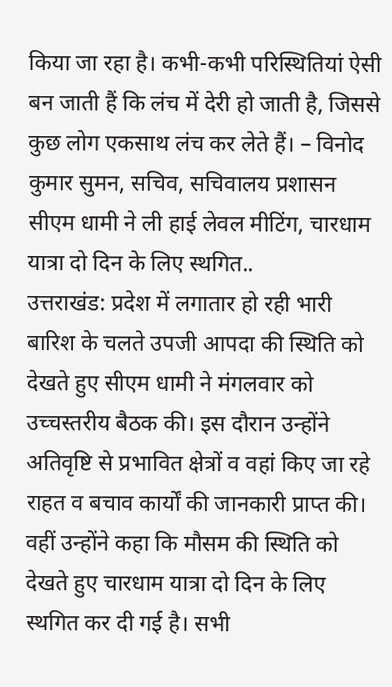किया जा रहा है। कभी-कभी परिस्थितियां ऐसी बन जाती हैं कि लंच में देरी हो जाती है, जिससे कुछ लोग एकसाथ लंच कर लेते हैं। – विनोद कुमार सुमन, सचिव, सचिवालय प्रशासन
सीएम धामी ने ली हाई लेवल मीटिंग, चारधाम यात्रा दो दिन के लिए स्थगित..
उत्तराखंड: प्रदेश में लगातार हो रही भारी बारिश के चलते उपजी आपदा की स्थिति को देखते हुए सीएम धामी ने मंगलवार को उच्चस्तरीय बैठक की। इस दौरान उन्होंने अतिवृष्टि से प्रभावित क्षेत्रों व वहां किए जा रहे राहत व बचाव कार्यों की जानकारी प्राप्त की। वहीं उन्होंने कहा कि मौसम की स्थिति को देखते हुए चारधाम यात्रा दो दिन के लिए स्थगित कर दी गई है। सभी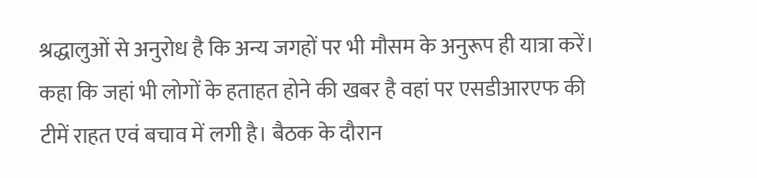श्रद्धालुओं से अनुरोध है कि अन्य जगहों पर भी मौसम के अनुरूप ही यात्रा करें।
कहा कि जहां भी लोगों के हताहत होने की खबर है वहां पर एसडीआरएफ की टीमें राहत एवं बचाव में लगी है। बैठक के दौरान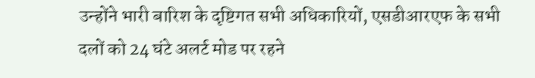उन्होंने भारी बारिश के दृष्टिगत सभी अधिकारियों, एसडीआरएफ के सभी दलों को 24 घंटे अलर्ट मोड पर रहने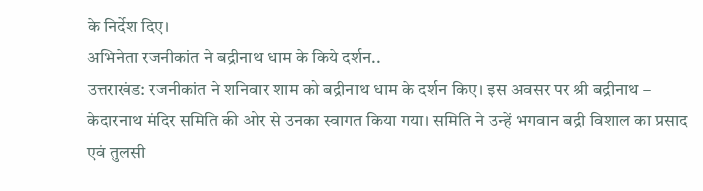के निर्देश दिए।
अभिनेता रजनीकांत ने बद्रीनाथ धाम के किये दर्शन..
उत्तराखंड: रजनीकांत ने शनिवार शाम को बद्रीनाथ धाम के दर्शन किए। इस अवसर पर श्री बद्रीनाथ – केदारनाथ मंदिर समिति की ओर से उनका स्वागत किया गया। समिति ने उन्हें भगवान बद्री विशाल का प्रसाद एवं तुलसी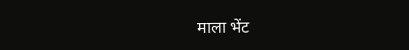माला भेंट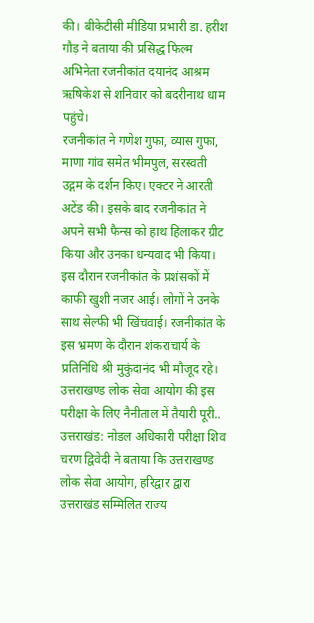की। बीकेटीसी मीडिया प्रभारी डा. हरीश गौड़ ने बताया की प्रसिद्ध फिल्म अभिनेता रजनीकांत दयानंद आश्रम ऋषिकेश से शनिवार को बदरीनाथ धाम पहुंचे।
रजनीकांत ने गणेश गुफा, व्यास गुफा, माणा गांव समेत भीमपुल, सरस्वती उद्गम के दर्शन किए। एक्टर ने आरती अटेंड की। इसके बाद रजनीकांत ने अपने सभी फैन्स को हाथ हिलाकर ग्रीट किया और उनका धन्यवाद भी किया। इस दौरान रजनीकांत के प्रशंसकों में काफी खुशी नजर आई। लोगों ने उनके साथ सेल्फी भी खिंचवाई। रजनीकांत के इस भ्रमण के दौरान शंकराचार्य के प्रतिनिधि श्री मुकुंदानंद भी मौजूद रहे।
उत्तराखण्ड लोक सेवा आयोग की इस परीक्षा के लिए नैनीताल में तैयारी पूरी..
उत्तराखंड: नोडल अधिकारी परीक्षा शिव चरण द्विवेदी ने बताया कि उत्तराखण्ड लोक सेवा आयोग, हरिद्वार द्वारा उत्तराखंड सम्मिलित राज्य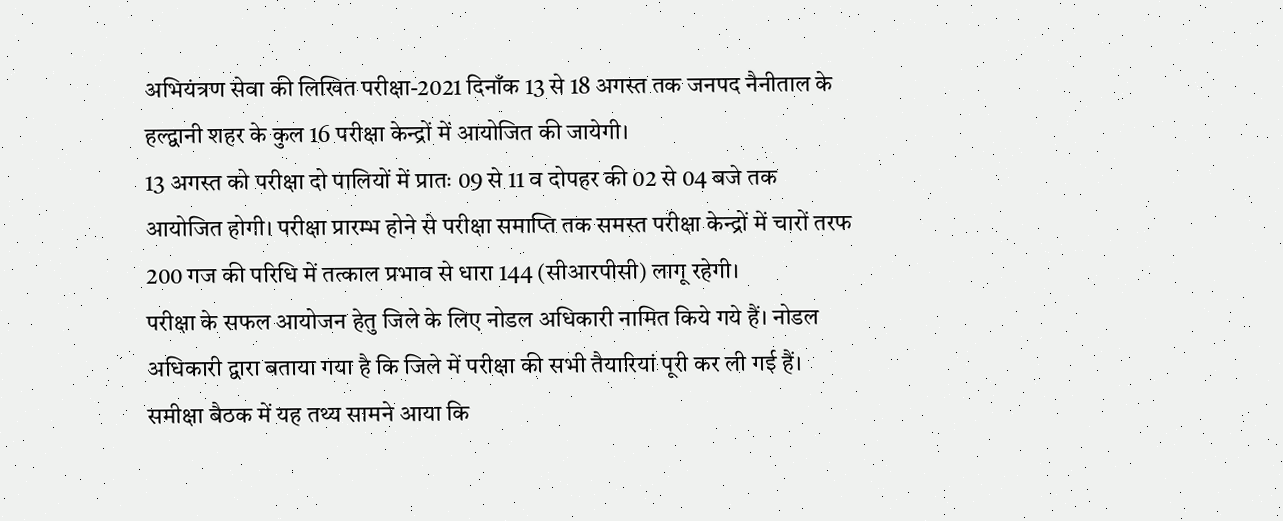अभियंत्रण सेवा की लिखित परीक्षा-2021 दिनाँक 13 से 18 अगस्त तक जनपद नैनीताल के हल्द्वानी शहर के कुल 16 परीक्षा केन्द्रों में आयोजित की जायेगी।
13 अगस्त को परीक्षा दो पालियों में प्रातः 09 से 11 व दोपहर की 02 से 04 बजे तक आयोजित होगी। परीक्षा प्रारम्भ होने से परीक्षा समाप्ति तक समस्त परीक्षा केन्द्रों में चारों तरफ 200 गज की परिधि में तत्काल प्रभाव से धारा 144 (सीआरपीसी) लागू रहेगी।
परीक्षा के सफल आयोजन हेतु जिले के लिए नोडल अधिकारी नामित किये गये हैं। नोडल अधिकारी द्वारा बताया गया है कि जिले में परीक्षा की सभी तैयारियां पूरी कर ली गई हैं।
समीक्षा बैठक में यह तथ्य सामने आया कि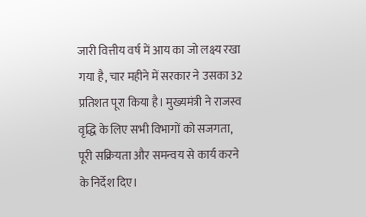जारी वित्तीय वर्ष में आय का जो लक्ष्य रखा गया है, चार महीने में सरकार ने उसका 32 प्रतिशत पूरा किया है। मुख्यमंत्री ने राजस्व वृद्धि के लिए सभी विभागों को सजगता, पूरी सक्रियता और समन्वय से कार्य करने के निर्देश दिए।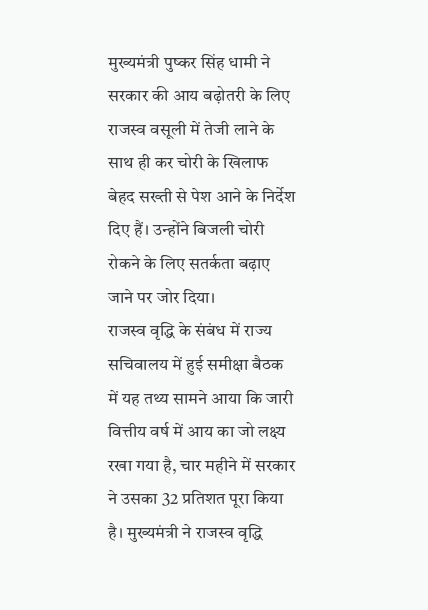मुख्यमंत्री पुष्कर सिंह धामी ने सरकार की आय बढ़ोतरी के लिए राजस्व वसूली में तेजी लाने के साथ ही कर चोरी के खिलाफ बेहद सख्ती से पेश आने के निर्देश दिए हैं। उन्होंने बिजली चोरी रोकने के लिए सतर्कता बढ़ाए जाने पर जोर दिया।
राजस्व वृद्धि के संबंध में राज्य सचिवालय में हुई समीक्षा बैठक में यह तथ्य सामने आया कि जारी वित्तीय वर्ष में आय का जो लक्ष्य रखा गया है, चार महीने में सरकार ने उसका 32 प्रतिशत पूरा किया है। मुख्यमंत्री ने राजस्व वृद्धि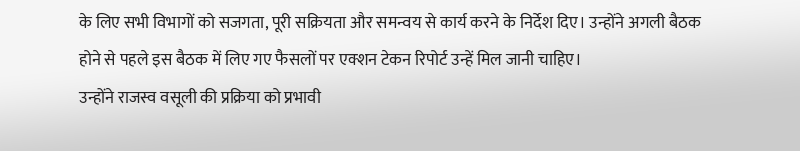के लिए सभी विभागों को सजगता, पूरी सक्रियता और समन्वय से कार्य करने के निर्देश दिए। उन्होंने अगली बैठक होने से पहले इस बैठक में लिए गए फैसलों पर एक्शन टेकन रिपोर्ट उन्हें मिल जानी चाहिए।
उन्होंने राजस्व वसूली की प्रक्रिया को प्रभावी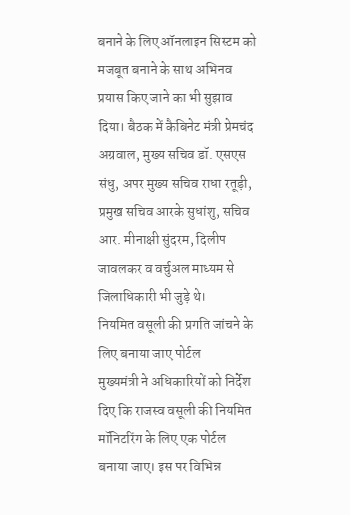बनाने के लिए ऑनलाइन सिस्टम को मजबूत बनाने के साथ अभिनव प्रयास किए जाने का भी सुझाव दिया। बैठक में कैबिनेट मंत्री प्रेमचंद अग्रवाल, मुख्य सचिव डॉ. एसएस संधु, अपर मुख्य सचिव राधा रतूड़ी, प्रमुख सचिव आरके सुधांशु, सचिव आर. मीनाक्षी सुंदरम, दिलीप जावलकर व वर्चुअल माध्यम से जिलाधिकारी भी जुड़े थे।
नियमित वसूली की प्रगति जांचने के लिए बनाया जाए पोर्टल
मुख्यमंत्री ने अधिकारियों को निर्देश दिए कि राजस्व वसूली की नियमित मॉनिटरिंग के लिए एक पोर्टल बनाया जाए। इस पर विभिन्न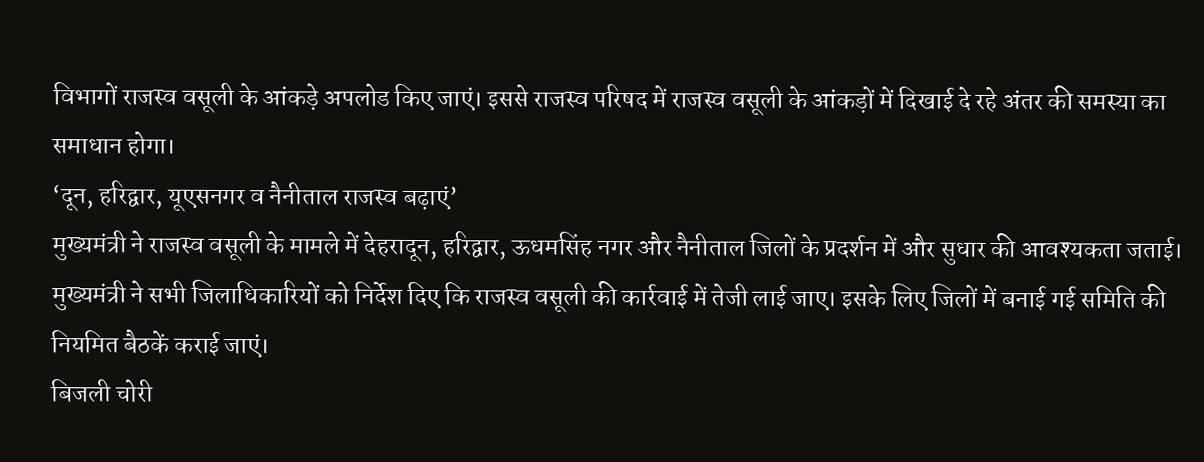विभागों राजस्व वसूली के आंकड़े अपलोड किए जाएं। इससे राजस्व परिषद में राजस्व वसूली के आंकड़ों में दिखाई दे रहे अंतर की समस्या का समाधान होगा।
‘दून, हरिद्वार, यूएसनगर व नैनीताल राजस्व बढ़ाएं’
मुख्यमंत्री ने राजस्व वसूली के मामले में देहरादून, हरिद्वार, ऊधमसिंह नगर और नैनीताल जिलों के प्रदर्शन में और सुधार की आवश्यकता जताई। मुख्यमंत्री ने सभी जिलाधिकारियों को निर्देश दिए कि राजस्व वसूली की कार्रवाई में तेजी लाई जाए। इसके लिए जिलों में बनाई गई समिति की नियमित बैठकें कराई जाएं।
बिजली चोरी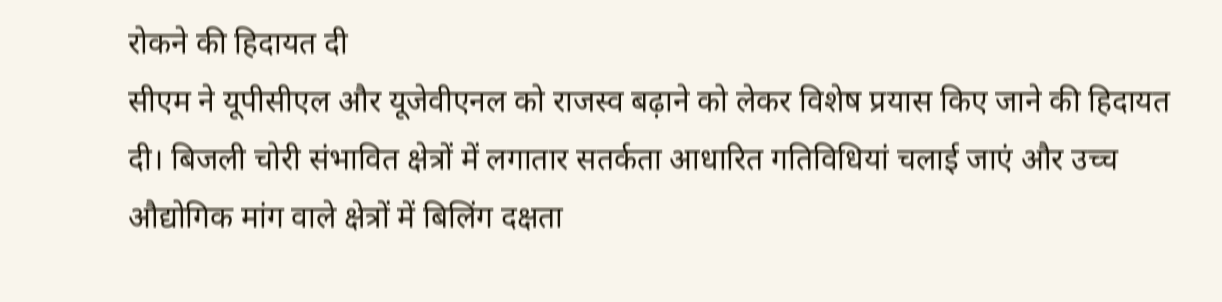रोकने की हिदायत दी
सीएम ने यूपीसीएल और यूजेवीएनल को राजस्व बढ़ाने को लेकर विशेष प्रयास किए जाने की हिदायत दी। बिजली चोरी संभावित क्षेत्रों में लगातार सतर्कता आधारित गतिविधियां चलाई जाएं और उच्च औद्योगिक मांग वाले क्षेत्रों में बिलिंग दक्षता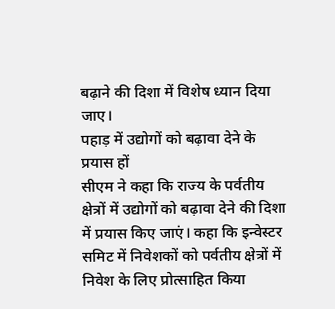बढ़ाने की दिशा में विशेष ध्यान दिया जाए।
पहाड़ में उद्योगों को बढ़ावा देने के प्रयास हों
सीएम ने कहा कि राज्य के पर्वतीय क्षेत्रों में उद्योगों को बढ़ावा देने की दिशा में प्रयास किए जाएं। कहा कि इन्वेस्टर समिट में निवेशकों को पर्वतीय क्षेत्रों में निवेश के लिए प्रोत्साहित किया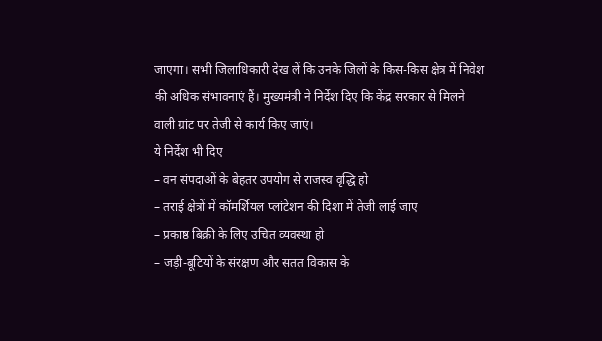जाएगा। सभी जिलाधिकारी देख लें कि उनके जिलों के किस-किस क्षेत्र में निवेश की अधिक संभावनाएं हैं। मुख्यमंत्री ने निर्देश दिए कि केंद्र सरकार से मिलने वाली ग्रांट पर तेजी से कार्य किए जाएं।
ये निर्देश भी दिए
– वन संपदाओं के बेहतर उपयोग से राजस्व वृद्धि हो
– तराई क्षेत्रों में कॉमर्शियल प्लांटेशन की दिशा में तेजी लाई जाए
– प्रकाष्ठ बिक्री के लिए उचित व्यवस्था हो
– जड़ी-बूटियों के संरक्षण और सतत विकास के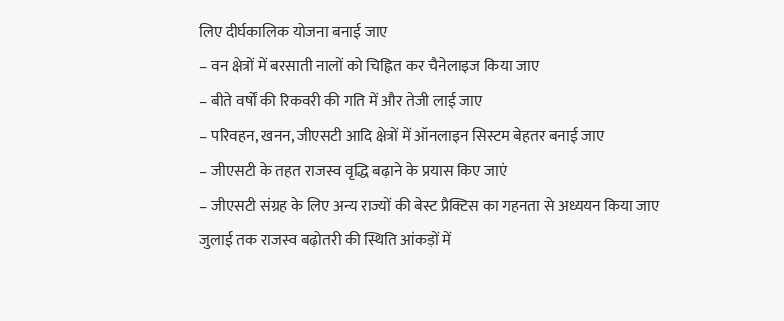लिए दीर्घकालिक योजना बनाई जाए
– वन क्षेत्रों में बरसाती नालों को चिह्नित कर चैनेलाइज किया जाए
– बीते वर्षों की रिकवरी की गति में और तेजी लाई जाए
– परिवहन, खनन, जीएसटी आदि क्षेत्रों में ऑनलाइन सिस्टम बेहतर बनाई जाए
– जीएसटी के तहत राजस्व वृद्धि बढ़ाने के प्रयास किए जाएं
– जीएसटी संग्रह के लिए अन्य राज्यों की बेस्ट प्रैक्टिस का गहनता से अध्ययन किया जाए
जुलाई तक राजस्व बढ़ोतरी की स्थिति आंकड़ों में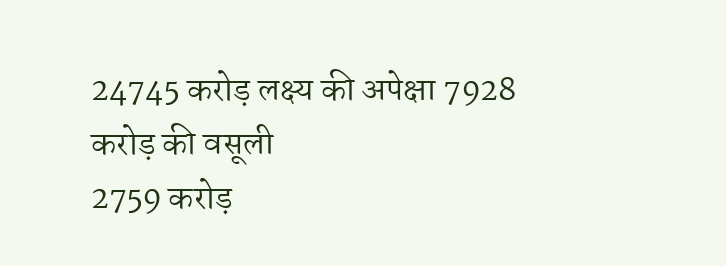24745 करोड़ लक्ष्य की अपेक्षा 7928 करोड़ की वसूली
2759 करोड़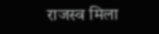राजस्व मिला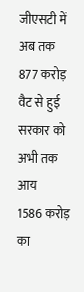जीएसटी में अब तक
877 करोड़ वैट से हुई सरकार को अभी तक आय
1586 करोड़ का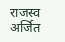राजस्व अर्जित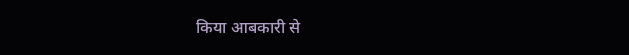किया आबकारी से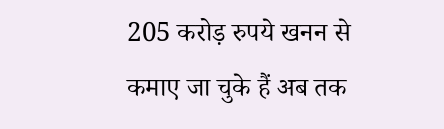205 करोड़ रुपये खनन से कमाए जा चुके हैं अब तक